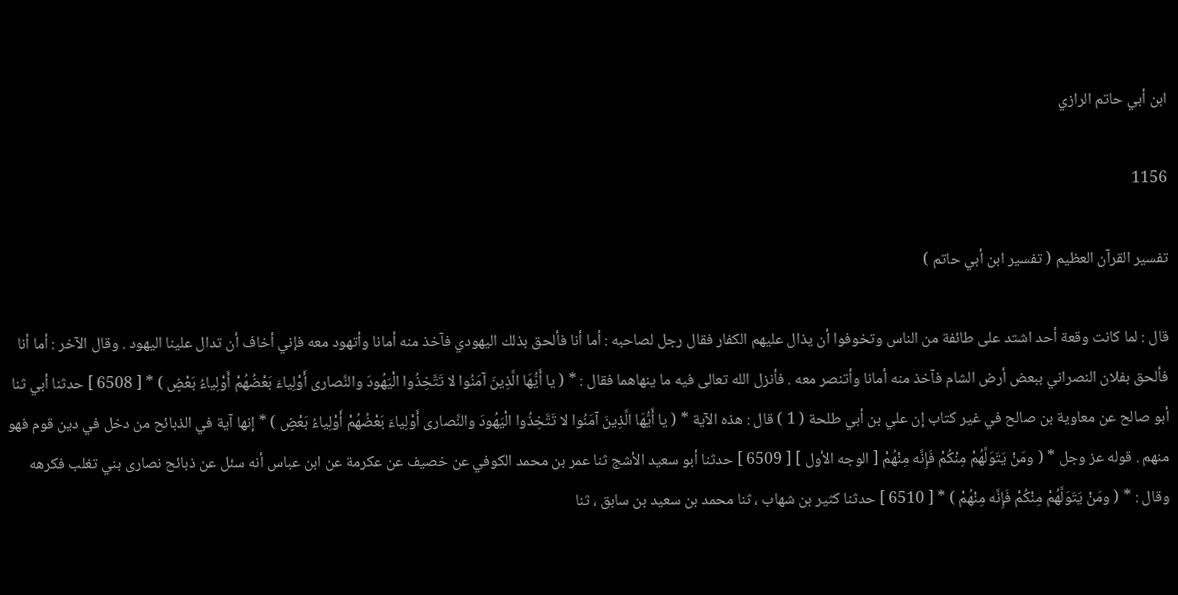ابن أبي حاتم الرازي

1156

تفسير القرآن العظيم ( تفسير ابن أبي حاتم )

قال : لما كانت وقعة أحد اشتد على طائفة من الناس وتخوفوا أن يذال عليهم الكفار فقال رجل لصاحبه : أما أنا فألحق بذلك اليهودي فآخذ منه أمانا وأتهود معه فإني أخاف أن تدال علينا اليهود . وقال الآخر : أما أنا فألحق بفلان النصراني ببعض أرض الشام فآخذ منه أمانا وأتنصر معه . فأنزل الله تعالى فيه ما ينهاهما فقال : * ( يا أَيُّهَا الَّذِينَ آمَنُوا لا تَتَّخِذُوا الْيَهُودَ والنَّصارى أَوْلِياءَ بَعْضُهُمْ أَوْلِياءُ بَعْضٍ ) * [ 6508 ] حدثنا أبي ثنا أبو صالح عن معاوية بن صالح في غير كتاب إن علي بن أبي طلحة ( 1 ) قال : هذه الآية * ( يا أَيُّهَا الَّذِينَ آمَنُوا لا تَتَّخِذُوا الْيَهُودَ والنَّصارى أَوْلِياءَ بَعْضُهُمْ أَوْلِياءُ بَعْضٍ ) * إنها آية في الذبائح من دخل في دين قوم فهو منهم . قوله عز وجل * ( ومَنْ يَتَوَلَّهُمْ مِنْكُمْ فَإِنَّه مِنْهُمْ [ الوجه الأول ] [ 6509 ] حدثنا أبو سعيد الأشج ثنا عمر بن محمد الكوفي عن خصيف عن عكرمة عن ابن عباس أنه سئل عن ذبائح نصارى بني تغلب فكرهه وقال : * ( ومَنْ يَتَوَلَّهُمْ مِنْكُمْ فَإِنَّه مِنْهُمْ ) * [ 6510 ] حدثنا كثير بن شهاب ، ثنا محمد بن سعيد بن سابق ، ثنا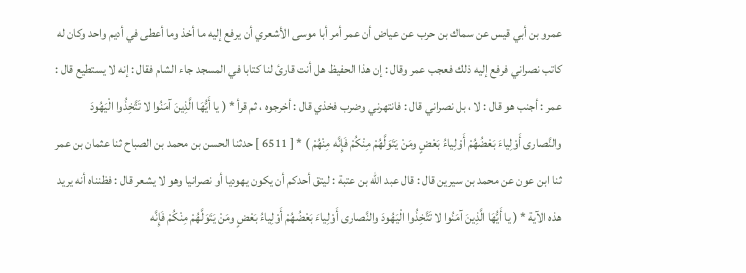عمرو بن أبي قيس عن سماك بن حرب عن عياض أن عمر أمر أبا موسى الأشعري أن يرفع إليه ما أخذ وما أعطى في أديم واحد وكان له كاتب نصراني فرفع إليه ذلك فعجب عمر وقال : إن هذا الحفيظ هل أنت قارئ لنا كتابا في المسجد جاء الشام فقال : إنه لا يستطيع قال : عمر : أجنب هو قال : لا ، بل نصراني قال : فانتهرني وضرب فخذي قال : أخرجوه ، ثم قرأ * ( يا أَيُّهَا الَّذِينَ آمَنُوا لا تَتَّخِذُوا الْيَهُودَ والنَّصارى أَوْلِياءَ بَعْضُهُمْ أَوْلِياءُ بَعْضٍ ومَنْ يَتَوَلَّهُمْ مِنْكُمْ فَإِنَّه مِنْهُمْ ) * [ 6511 ] حدثنا الحسن بن محمد بن الصباح ثنا عثمان بن عمر ثنا ابن عون عن محمد بن سيرين قال : قال عبد الله بن عتبة : ليتق أحدكم أن يكون يهوديا أو نصرانيا وهو لا يشعر قال : فظنناه أنه يريد هذه الآية * ( يا أَيُّهَا الَّذِينَ آمَنُوا لا تَتَّخِذُوا الْيَهُودَ والنَّصارى أَوْلِياءَ بَعْضُهُمْ أَوْلِياءُ بَعْضٍ ومَنْ يَتَوَلَّهُمْ مِنْكُمْ فَإِنَّه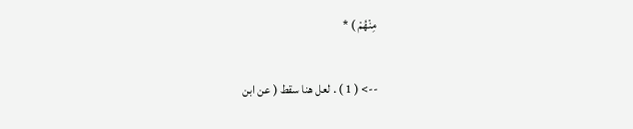مِنْهُمْ ) *

--> ( 1 ) . لعل هنا سقط ( عن ابن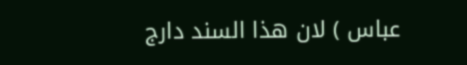عباس ) لان هذا السند دارج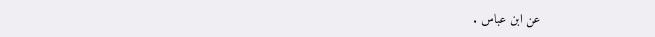عن ابن عباس .